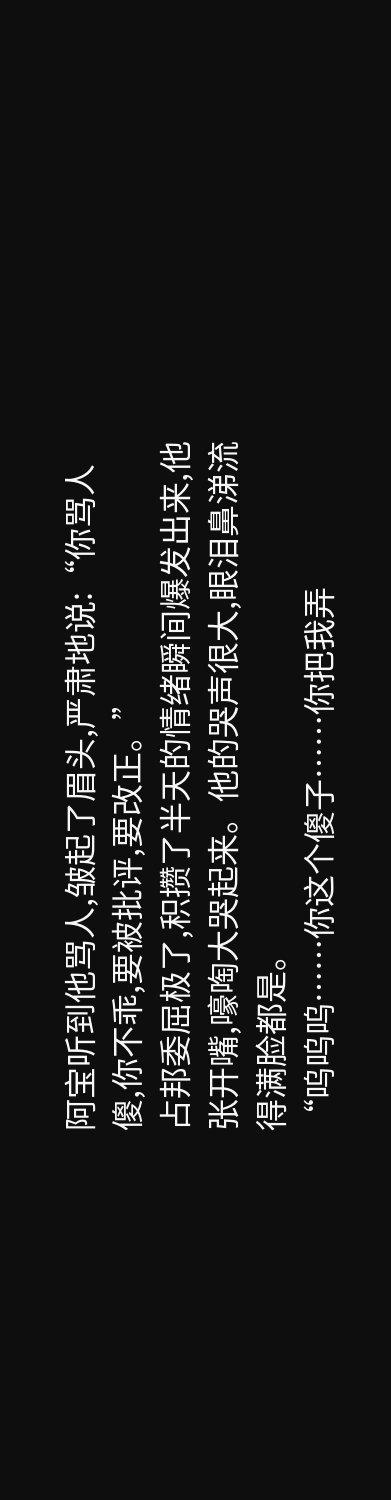阿宝听到他骂人,皱起了眉头,严肃地说:“你骂人傻,你不乖,要被批评,要改正。”
占邦委屈极了,积攒了半天的情绪瞬间爆发出来,他张开嘴,嚎啕大哭起来。他的哭声很大,眼泪鼻涕流得满脸都是。
“呜呜呜……你这个傻子……你把我弄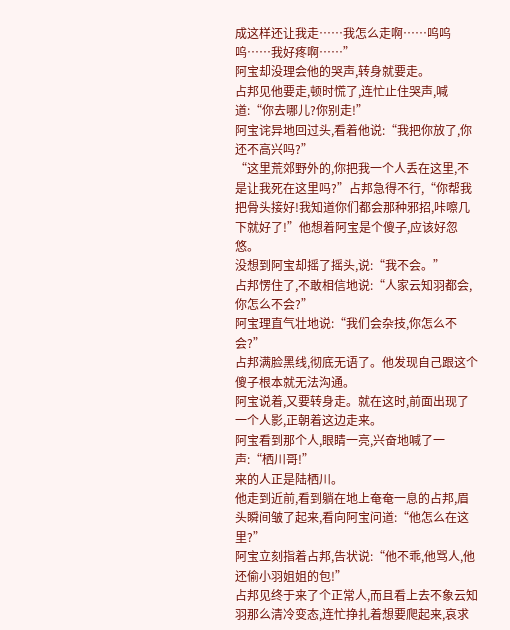成这样还让我走……我怎么走啊……呜呜呜……我好疼啊……”
阿宝却没理会他的哭声,转身就要走。
占邦见他要走,顿时慌了,连忙止住哭声,喊道:“你去哪儿?你别走!”
阿宝诧异地回过头,看着他说:“我把你放了,你还不高兴吗?”
“这里荒郊野外的,你把我一个人丢在这里,不是让我死在这里吗?”占邦急得不行,“你帮我把骨头接好!我知道你们都会那种邪招,咔嚓几下就好了!”他想着阿宝是个傻子,应该好忽悠。
没想到阿宝却摇了摇头,说:“我不会。”
占邦愣住了,不敢相信地说:“人家云知羽都会,你怎么不会?”
阿宝理直气壮地说:“我们会杂技,你怎么不会?”
占邦满脸黑线,彻底无语了。他发现自己跟这个傻子根本就无法沟通。
阿宝说着,又要转身走。就在这时,前面出现了一个人影,正朝着这边走来。
阿宝看到那个人,眼睛一亮,兴奋地喊了一声:“栖川哥!”
来的人正是陆栖川。
他走到近前,看到躺在地上奄奄一息的占邦,眉头瞬间皱了起来,看向阿宝问道:“他怎么在这里?”
阿宝立刻指着占邦,告状说:“他不乖,他骂人,他还偷小羽姐姐的包!”
占邦见终于来了个正常人,而且看上去不象云知羽那么清冷变态,连忙挣扎着想要爬起来,哀求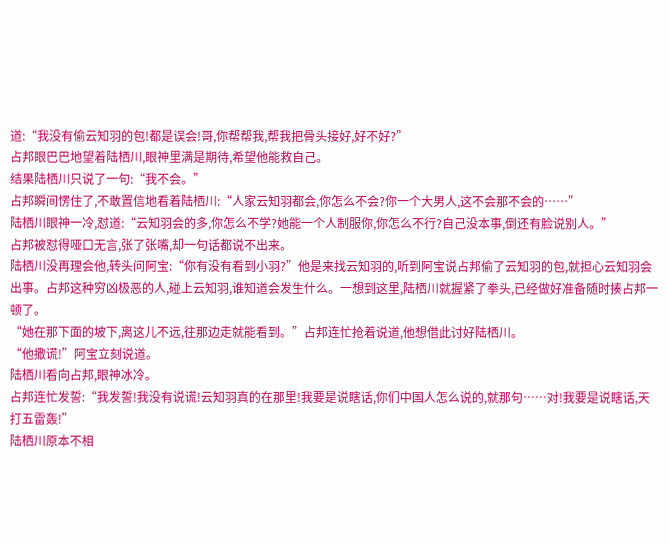道:“我没有偷云知羽的包!都是误会!哥,你帮帮我,帮我把骨头接好,好不好?”
占邦眼巴巴地望着陆栖川,眼神里满是期待,希望他能救自己。
结果陆栖川只说了一句:“我不会。”
占邦瞬间愣住了,不敢置信地看着陆栖川:“人家云知羽都会,你怎么不会?你一个大男人,这不会那不会的……”
陆栖川眼神一冷,怼道:“云知羽会的多,你怎么不学?她能一个人制服你,你怎么不行?自己没本事,倒还有脸说别人。”
占邦被怼得哑口无言,张了张嘴,却一句话都说不出来。
陆栖川没再理会他,转头问阿宝:“你有没有看到小羽?”他是来找云知羽的,听到阿宝说占邦偷了云知羽的包,就担心云知羽会出事。占邦这种穷凶极恶的人,碰上云知羽,谁知道会发生什么。一想到这里,陆栖川就握紧了拳头,已经做好准备随时揍占邦一顿了。
“她在那下面的坡下,离这儿不远,往那边走就能看到。”占邦连忙抢着说道,他想借此讨好陆栖川。
“他撒谎!”阿宝立刻说道。
陆栖川看向占邦,眼神冰冷。
占邦连忙发誓:“我发誓!我没有说谎!云知羽真的在那里!我要是说瞎话,你们中国人怎么说的,就那句……对!我要是说瞎话,天打五雷轰!”
陆栖川原本不相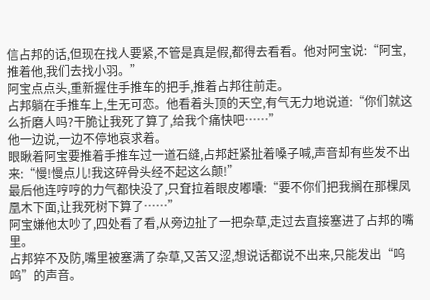信占邦的话,但现在找人要紧,不管是真是假,都得去看看。他对阿宝说:“阿宝,推着他,我们去找小羽。”
阿宝点点头,重新握住手推车的把手,推着占邦往前走。
占邦躺在手推车上,生无可恋。他看着头顶的天空,有气无力地说道:“你们就这么折磨人吗?干脆让我死了算了,给我个痛快吧……”
他一边说,一边不停地哀求着。
眼瞅着阿宝要推着手推车过一道石缝,占邦赶紧扯着嗓子喊,声音却有些发不出来:“慢!慢点儿!我这碎骨头经不起这么颠!”
最后他连哼哼的力气都快没了,只耷拉着眼皮嘟囔:“要不你们把我搁在那棵凤凰木下面,让我死树下算了……”
阿宝嫌他太吵了,四处看了看,从旁边扯了一把杂草,走过去直接塞进了占邦的嘴里。
占邦猝不及防,嘴里被塞满了杂草,又苦又涩,想说话都说不出来,只能发出“呜呜”的声音。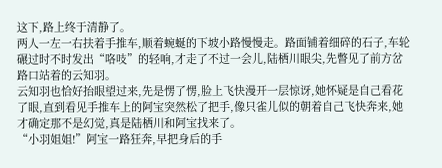这下,路上终于清静了。
两人一左一右扶着手推车,顺着蜿蜒的下坡小路慢慢走。路面铺着细碎的石子,车轮碾过时不时发出“咯吱”的轻响,才走了不过一会儿,陆栖川眼尖,先瞥见了前方岔路口站着的云知羽。
云知羽也恰好抬眼望过来,先是愣了愣,脸上飞快漫开一层惊讶,她怀疑是自己看花了眼,直到看见手推车上的阿宝突然松了把手,像只雀儿似的朝着自己飞快奔来,她才确定那不是幻觉,真是陆栖川和阿宝找来了。
“小羽姐姐!”阿宝一路狂奔,早把身后的手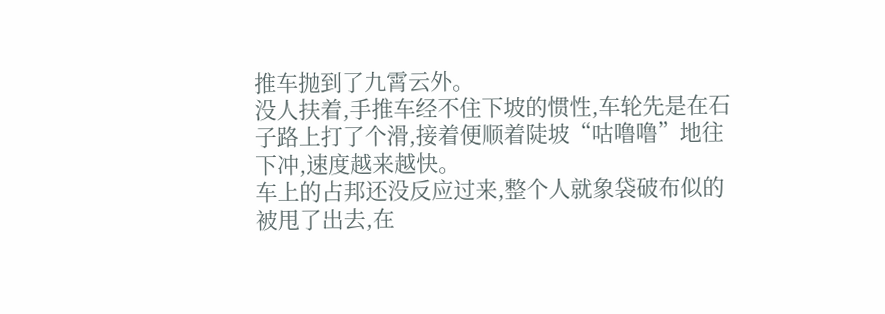推车抛到了九霄云外。
没人扶着,手推车经不住下坡的惯性,车轮先是在石子路上打了个滑,接着便顺着陡坡“咕噜噜”地往下冲,速度越来越快。
车上的占邦还没反应过来,整个人就象袋破布似的被甩了出去,在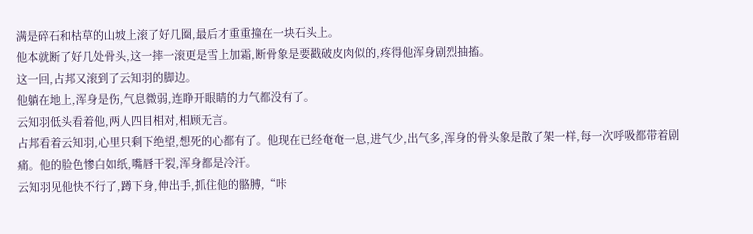满是碎石和枯草的山坡上滚了好几圈,最后才重重撞在一块石头上。
他本就断了好几处骨头,这一摔一滚更是雪上加霜,断骨象是要戳破皮肉似的,疼得他浑身剧烈抽搐。
这一回,占邦又滚到了云知羽的脚边。
他躺在地上,浑身是伤,气息微弱,连睁开眼睛的力气都没有了。
云知羽低头看着他,两人四目相对,相顾无言。
占邦看着云知羽,心里只剩下绝望,想死的心都有了。他现在已经奄奄一息,进气少,出气多,浑身的骨头象是散了架一样,每一次呼吸都带着剧痛。他的脸色惨白如纸,嘴唇干裂,浑身都是冷汗。
云知羽见他快不行了,蹲下身,伸出手,抓住他的骼膊,“咔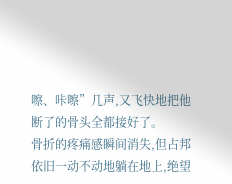嚓、咔嚓”几声,又飞快地把他断了的骨头全都接好了。
骨折的疼痛感瞬间消失,但占邦依旧一动不动地躺在地上,绝望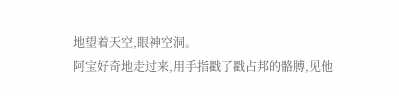地望着天空,眼神空洞。
阿宝好奇地走过来,用手指戳了戳占邦的骼膊,见他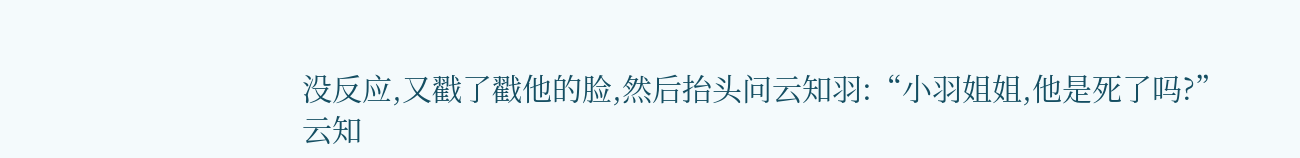没反应,又戳了戳他的脸,然后抬头问云知羽:“小羽姐姐,他是死了吗?”
云知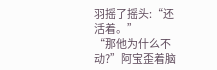羽摇了摇头:“还活着。”
“那他为什么不动?”阿宝歪着脑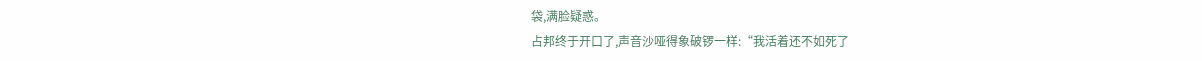袋,满脸疑惑。
占邦终于开口了,声音沙哑得象破锣一样:“我活着还不如死了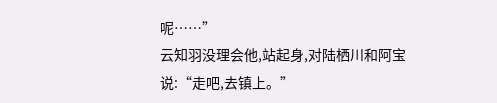呢……”
云知羽没理会他,站起身,对陆栖川和阿宝说:“走吧,去镇上。”